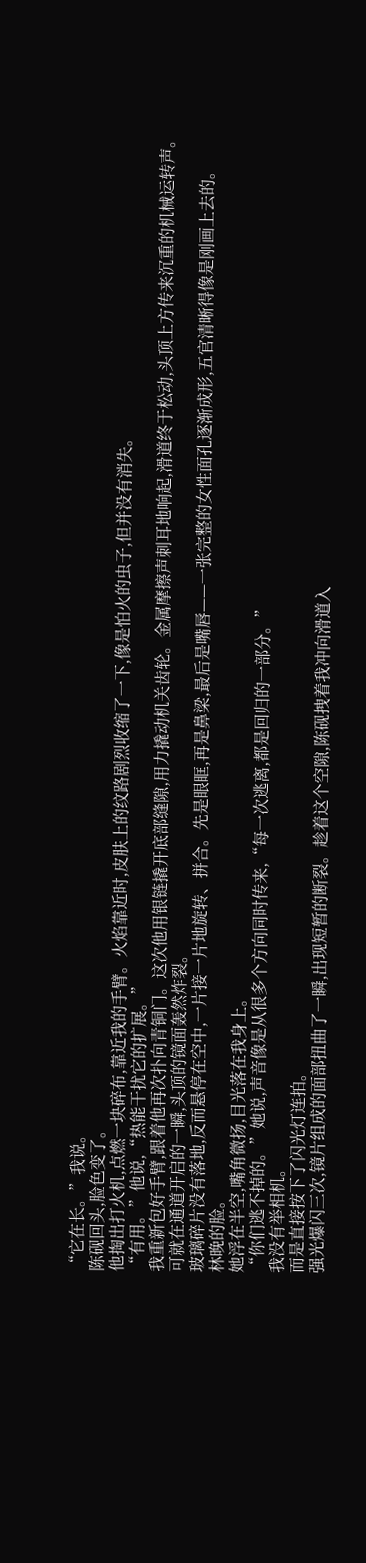“它在长。”我说。
陈砚回头,脸色变了。
他掏出打火机,点燃一块碎布,靠近我的手臂。火焰靠近时,皮肤上的纹路剧烈收缩了一下,像是怕火的虫子,但并没有消失。
“有用。”他说,“热能干扰它的扩展。”
我重新包好手臂,跟着他再次扑向青铜门。这次他用银链撬开底部缝隙,用力撬动机关齿轮。金属摩擦声刺耳地响起,滑道终于松动,头顶上方传来沉重的机械运转声。
可就在通道开启的一瞬,头顶的镜面轰然炸裂。
玻璃碎片没有落地,反而悬停在空中,一片接一片地旋转、拼合。先是眼眶,再是鼻梁,最后是嘴唇——一张完整的女性面孔逐渐成形,五官清晰得像是刚画上去的。
林晚的脸。
她浮在半空,嘴角微扬,目光落在我身上。
“你们逃不掉的。”她说,声音像是从很多个方向同时传来,“每一次逃离,都是回归的一部分。”
我没有举相机。
而是直接按下了闪光灯连拍。
强光爆闪三次,镜片组成的面部扭曲了一瞬,出现短暂的断裂。趁着这个空隙,陈砚拽着我冲向滑道入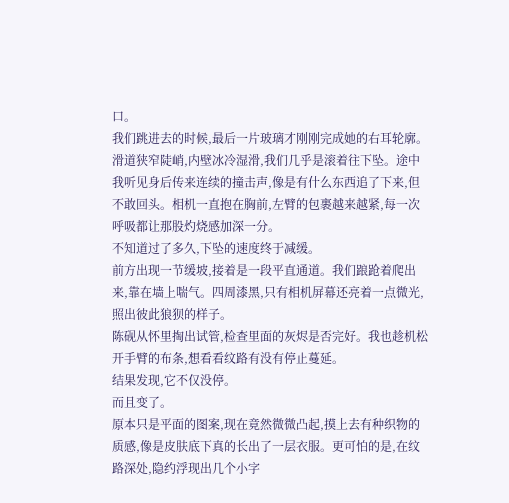口。
我们跳进去的时候,最后一片玻璃才刚刚完成她的右耳轮廓。
滑道狭窄陡峭,内壁冰冷湿滑,我们几乎是滚着往下坠。途中我听见身后传来连续的撞击声,像是有什么东西追了下来,但不敢回头。相机一直抱在胸前,左臂的包裹越来越紧,每一次呼吸都让那股灼烧感加深一分。
不知道过了多久,下坠的速度终于减缓。
前方出现一节缓坡,接着是一段平直通道。我们踉跄着爬出来,靠在墙上喘气。四周漆黑,只有相机屏幕还亮着一点微光,照出彼此狼狈的样子。
陈砚从怀里掏出试管,检查里面的灰烬是否完好。我也趁机松开手臂的布条,想看看纹路有没有停止蔓延。
结果发现,它不仅没停。
而且变了。
原本只是平面的图案,现在竟然微微凸起,摸上去有种织物的质感,像是皮肤底下真的长出了一层衣服。更可怕的是,在纹路深处,隐约浮现出几个小字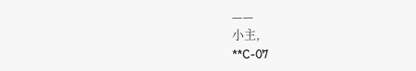——
小主,
**C-07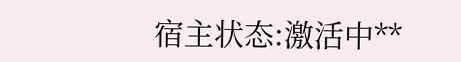宿主状态:激活中**